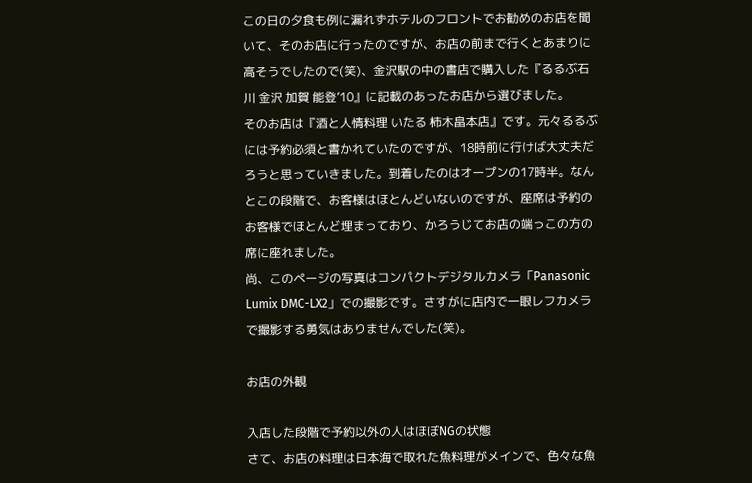この日の夕食も例に漏れずホテルのフロントでお勧めのお店を聞いて、そのお店に行ったのですが、お店の前まで行くとあまりに高そうでしたので(笑)、金沢駅の中の書店で購入した『るるぶ石川 金沢 加賀 能登’10』に記載のあったお店から選びました。
そのお店は『酒と人情料理 いたる 柿木畠本店』です。元々るるぶには予約必須と書かれていたのですが、18時前に行けば大丈夫だろうと思っていきました。到着したのはオープンの17時半。なんとこの段階で、お客様はほとんどいないのですが、座席は予約のお客様でほとんど埋まっており、かろうじてお店の端っこの方の席に座れました。
尚、このページの写真はコンパクトデジタルカメラ「Panasonic Lumix DMC-LX2」での撮影です。さすがに店内で一眼レフカメラで撮影する勇気はありませんでした(笑)。

お店の外観

入店した段階で予約以外の人はほぼNGの状態
さて、お店の料理は日本海で取れた魚料理がメインで、色々な魚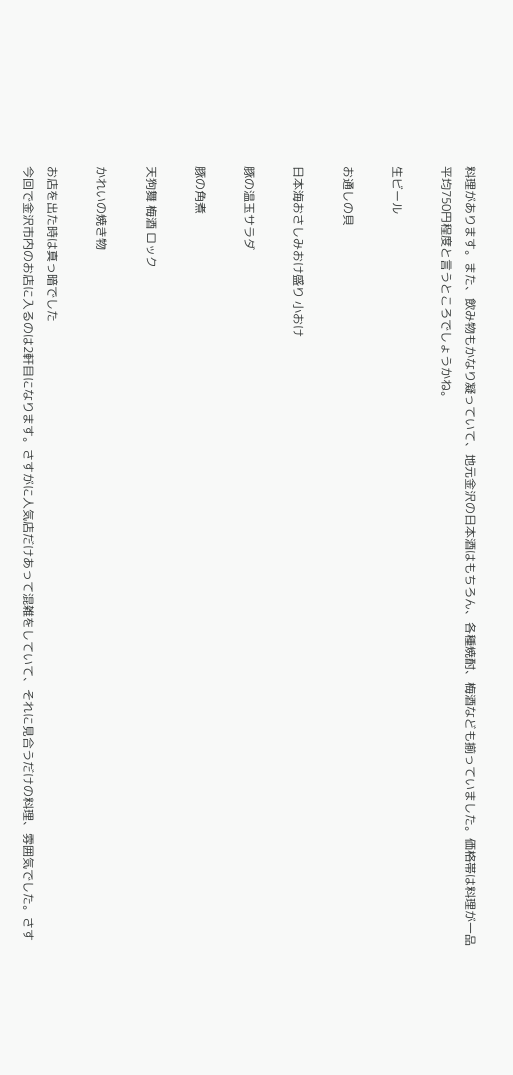料理があります。また、飲み物もかなり凝っていて、地元金沢の日本酒はもちろん、各種焼酎、梅酒なども揃っていました。価格帯は料理が一品平均750円程度と言うところでしょうかね。

生ビール

お通しの貝

日本海おさしみおけ盛り 小おけ

豚の温玉サラダ

豚の角煮

天狗舞 梅酒 ロック

かれいの焼き物

お店を出た時は真っ暗でした
今回で金沢市内のお店に入るのは2軒目になります。さすがに人気店だけあって混雑をしていて、それに見合うだけの料理、雰囲気でした。さす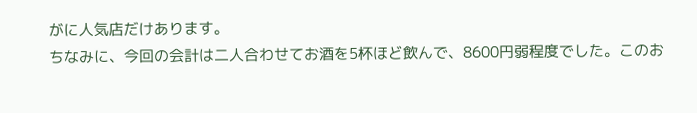がに人気店だけあります。
ちなみに、今回の会計は二人合わせてお酒を5杯ほど飲んで、8600円弱程度でした。このお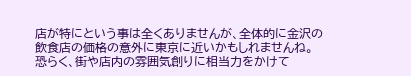店が特にという事は全くありませんが、全体的に金沢の飲食店の価格の意外に東京に近いかもしれませんね。恐らく、街や店内の雰囲気創りに相当力をかけて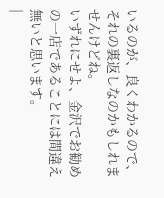いるのが、良くわかるので、それの裏返しなのかもしれませんけどね。
いずれにせよ、金沢でお勧めの一店であることには間違え無いと思います。
|